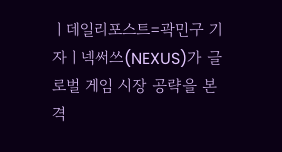ㅣ데일리포스트=곽민구 기자ㅣ넥써쓰(NEXUS)가 글로벌 게임 시장 공략을 본격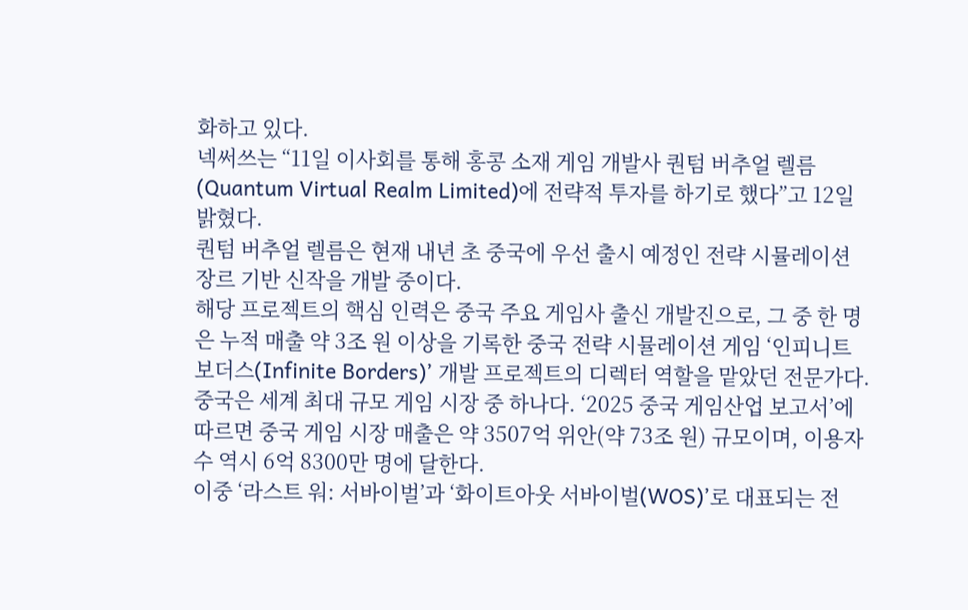화하고 있다.
넥써쓰는 “11일 이사회를 통해 홍콩 소재 게임 개발사 퀀텀 버추얼 렐름(Quantum Virtual Realm Limited)에 전략적 투자를 하기로 했다”고 12일 밝혔다.
퀀텀 버추얼 렐름은 현재 내년 초 중국에 우선 출시 예정인 전략 시뮬레이션 장르 기반 신작을 개발 중이다.
해당 프로젝트의 핵심 인력은 중국 주요 게임사 출신 개발진으로, 그 중 한 명은 누적 매출 약 3조 원 이상을 기록한 중국 전략 시뮬레이션 게임 ‘인피니트 보더스(Infinite Borders)’ 개발 프로젝트의 디렉터 역할을 맡았던 전문가다.
중국은 세계 최대 규모 게임 시장 중 하나다. ‘2025 중국 게임산업 보고서’에 따르면 중국 게임 시장 매출은 약 3507억 위안(약 73조 원) 규모이며, 이용자 수 역시 6억 8300만 명에 달한다.
이중 ‘라스트 워: 서바이벌’과 ‘화이트아웃 서바이벌(WOS)’로 대표되는 전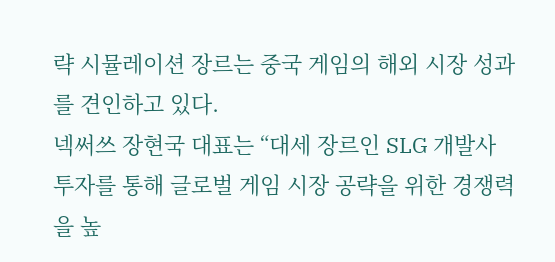략 시뮬레이션 장르는 중국 게임의 해외 시장 성과를 견인하고 있다.
넥써쓰 장현국 대표는 “대세 장르인 SLG 개발사 투자를 통해 글로벌 게임 시장 공략을 위한 경쟁력을 높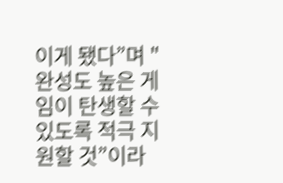이게 됐다”며 "완성도 높은 게임이 탄생할 수 있도록 적극 지원할 것”이라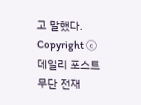고 말했다.
Copyright ⓒ 데일리 포스트 무단 전재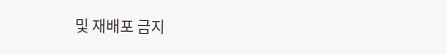및 재배포 금지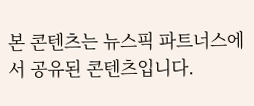본 콘텐츠는 뉴스픽 파트너스에서 공유된 콘텐츠입니다.